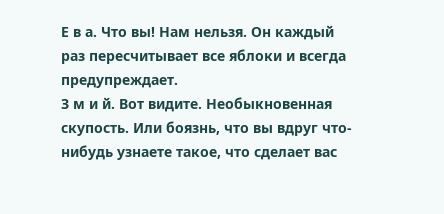Е в а. Что вы! Нам нельзя. Он каждый раз пересчитывает все яблоки и всегда предупреждает.
З м и й. Вот видите. Необыкновенная скупость. Или боязнь, что вы вдруг что-нибудь узнаете такое, что сделает вас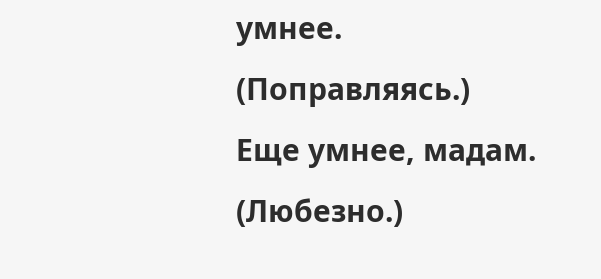умнее. (Поправляясь.) Еще умнее, мадам. (Любезно.)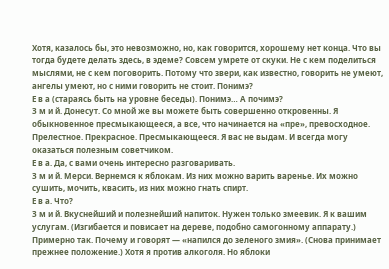Хотя, казалось бы, это невозможно, но, как говорится, хорошему нет конца. Что вы тогда будете делать здесь, в эдеме? Совсем умрете от скуки. Не с кем поделиться мыслями, не с кем поговорить. Потому что звери, как известно, говорить не умеют, ангелы умеют, но с ними говорить не стоит. Понимэ?
Е в а (стараясь быть на уровне беседы). Понимэ… А почимэ?
З м и й. Донесут. Со мной же вы можете быть совершенно откровенны. Я обыкновенное пресмыкающееся, а все, что начинается на «пре», превосходное. Прелестное. Прекрасное. Пресмыкающееся. Я вас не выдам. И всегда могу оказаться полезным советчиком.
Е в а. Да, с вами очень интересно разговаривать.
З м и й. Мерси. Вернемся к яблокам. Из них можно варить варенье. Их можно сушить, мочить, квасить, из них можно гнать спирт.
Е в а. Что?
З м и й. Вкуснейший и полезнейший напиток. Нужен только змеевик. Я к вашим услугам. (Изгибается и повисает на дереве, подобно самогонному аппарату.) Примерно так. Почему и говорят — «напился до зеленого змия». (Снова принимает прежнее положение.) Хотя я против алкоголя. Но яблоки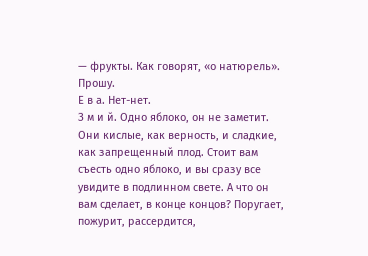— фрукты. Как говорят, «о натюрель». Прошу.
Е в а. Нет-нет.
З м и й. Одно яблоко, он не заметит. Они кислые, как верность, и сладкие, как запрещенный плод. Стоит вам съесть одно яблоко, и вы сразу все увидите в подлинном свете. А что он вам сделает, в конце концов? Поругает, пожурит, рассердится,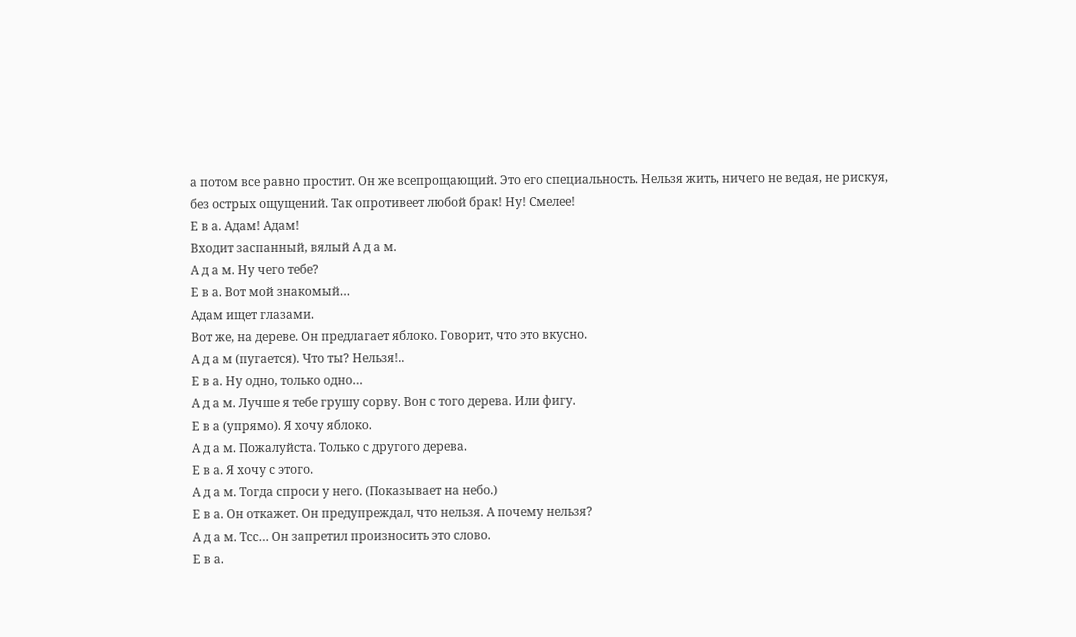а потом все равно простит. Он же всепрощающий. Это его специальность. Нельзя жить, ничего не ведая, не рискуя, без острых ощущений. Так опротивеет любой брак! Ну! Смелее!
Е в а. Адам! Адам!
Входит заспанный, вялый А д а м.
А д а м. Ну чего тебе?
Е в а. Вот мой знакомый…
Адам ищет глазами.
Вот же, на дереве. Он предлагает яблоко. Говорит, что это вкусно.
А д а м (пугается). Что ты? Нельзя!..
Е в а. Ну одно, только одно…
А д а м. Лучше я тебе грушу сорву. Вон с того дерева. Или фигу.
Е в а (упрямо). Я хочу яблоко.
А д а м. Пожалуйста. Только с другого дерева.
Е в а. Я хочу с этого.
А д а м. Тогда спроси у него. (Показывает на небо.)
Е в а. Он откажет. Он предупреждал, что нельзя. А почему нельзя?
А д а м. Тсс… Он запретил произносить это слово.
Е в а.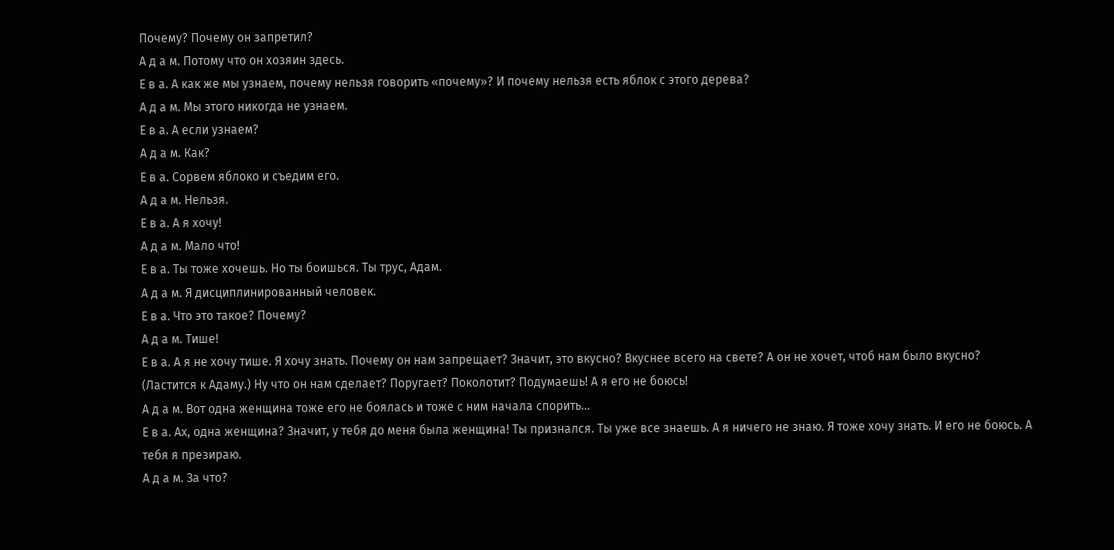Почему? Почему он запретил?
А д а м. Потому что он хозяин здесь.
Е в а. А как же мы узнаем, почему нельзя говорить «почему»? И почему нельзя есть яблок с этого дерева?
А д а м. Мы этого никогда не узнаем.
Е в а. А если узнаем?
А д а м. Как?
Е в а. Сорвем яблоко и съедим его.
А д а м. Нельзя.
Е в а. А я хочу!
А д а м. Мало что!
Е в а. Ты тоже хочешь. Но ты боишься. Ты трус, Адам.
А д а м. Я дисциплинированный человек.
Е в а. Что это такое? Почему?
А д а м. Тише!
Е в а. А я не хочу тише. Я хочу знать. Почему он нам запрещает? Значит, это вкусно? Вкуснее всего на свете? А он не хочет, чтоб нам было вкусно? (Ластится к Адаму.) Ну что он нам сделает? Поругает? Поколотит? Подумаешь! А я его не боюсь!
А д а м. Вот одна женщина тоже его не боялась и тоже с ним начала спорить…
Е в а. Ах, одна женщина? Значит, у тебя до меня была женщина! Ты признался. Ты уже все знаешь. А я ничего не знаю. Я тоже хочу знать. И его не боюсь. А тебя я презираю.
А д а м. За что?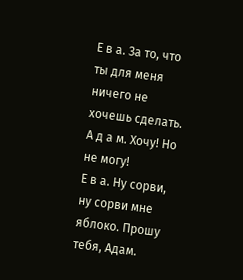Е в а. За то, что ты для меня ничего не хочешь сделать.
А д а м. Хочу! Но не могу!
Е в а. Ну сорви, ну сорви мне яблоко. Прошу тебя, Адам.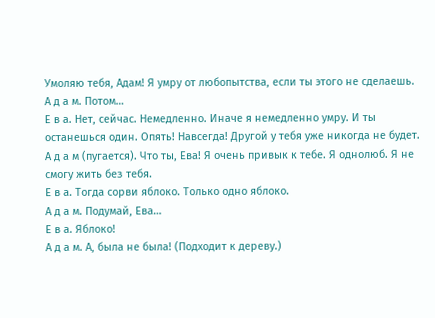Умоляю тебя, Адам! Я умру от любопытства, если ты этого не сделаешь.
А д а м. Потом…
Е в а. Нет, сейчас. Немедленно. Иначе я немедленно умру. И ты останешься один. Опять! Навсегда! Другой у тебя уже никогда не будет.
А д а м (пугается). Что ты, Ева! Я очень привык к тебе. Я однолюб. Я не смогу жить без тебя.
Е в а. Тогда сорви яблоко. Только одно яблоко.
А д а м. Подумай, Ева…
Е в а. Яблоко!
А д а м. А, была не была! (Подходит к дереву.)